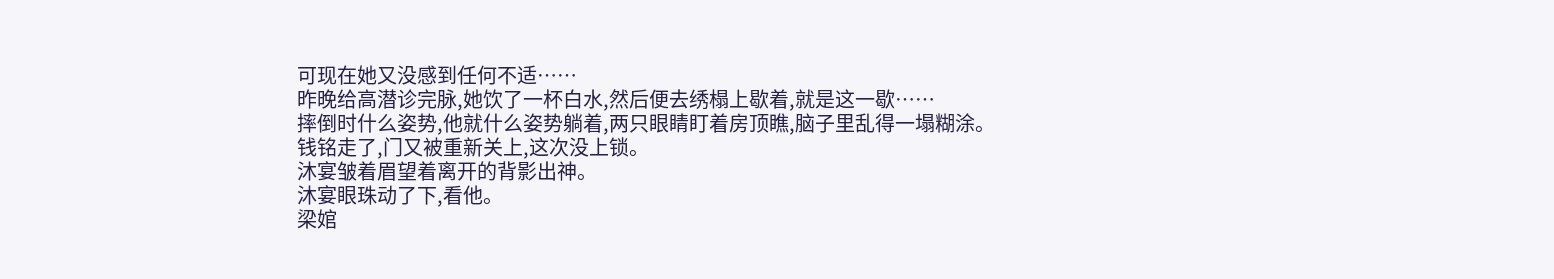可现在她又没感到任何不适……
昨晚给高潜诊完脉,她饮了一杯白水,然后便去绣榻上歇着,就是这一歇……
摔倒时什么姿势,他就什么姿势躺着,两只眼睛盯着房顶瞧,脑子里乱得一塌糊涂。
钱铭走了,门又被重新关上,这次没上锁。
沐宴皱着眉望着离开的背影出神。
沐宴眼珠动了下,看他。
梁婠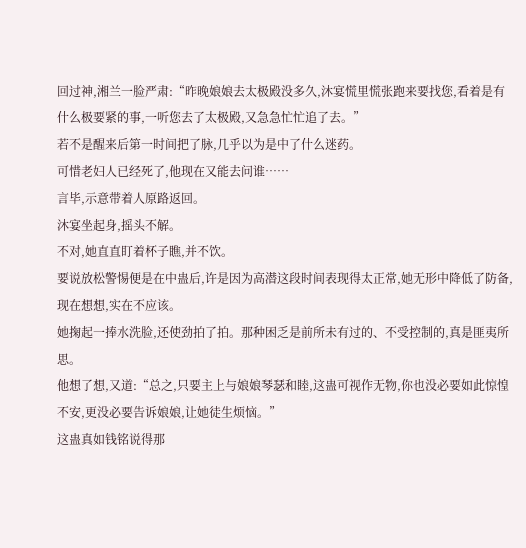回过神,湘兰一脸严肃:“昨晚娘娘去太极殿没多久,沐宴慌里慌张跑来要找您,看着是有什么极要紧的事,一听您去了太极殿,又急急忙忙追了去。”
若不是醒来后第一时间把了脉,几乎以为是中了什么迷药。
可惜老妇人已经死了,他现在又能去问谁……
言毕,示意带着人原路返回。
沐宴坐起身,摇头不解。
不对,她直直盯着杯子瞧,并不饮。
要说放松警惕便是在中蛊后,许是因为高潜这段时间表现得太正常,她无形中降低了防备,现在想想,实在不应该。
她掬起一捧水洗脸,还使劲拍了拍。那种困乏是前所未有过的、不受控制的,真是匪夷所思。
他想了想,又道:“总之,只要主上与娘娘琴瑟和睦,这蛊可视作无物,你也没必要如此惊惶不安,更没必要告诉娘娘,让她徒生烦恼。”
这蛊真如钱铭说得那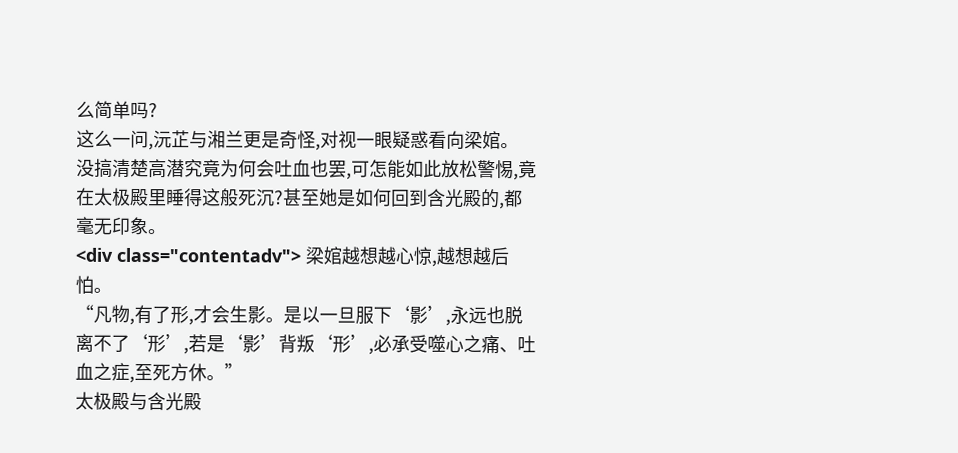么简单吗?
这么一问,沅芷与湘兰更是奇怪,对视一眼疑惑看向梁婠。
没搞清楚高潜究竟为何会吐血也罢,可怎能如此放松警惕,竟在太极殿里睡得这般死沉?甚至她是如何回到含光殿的,都毫无印象。
<div class="contentadv"> 梁婠越想越心惊,越想越后怕。
“凡物,有了形,才会生影。是以一旦服下‘影’,永远也脱离不了‘形’,若是‘影’背叛‘形’,必承受噬心之痛、吐血之症,至死方休。”
太极殿与含光殿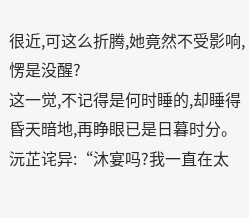很近,可这么折腾,她竟然不受影响,愣是没醒?
这一觉,不记得是何时睡的,却睡得昏天暗地,再睁眼已是日暮时分。
沅芷诧异:“沐宴吗?我一直在太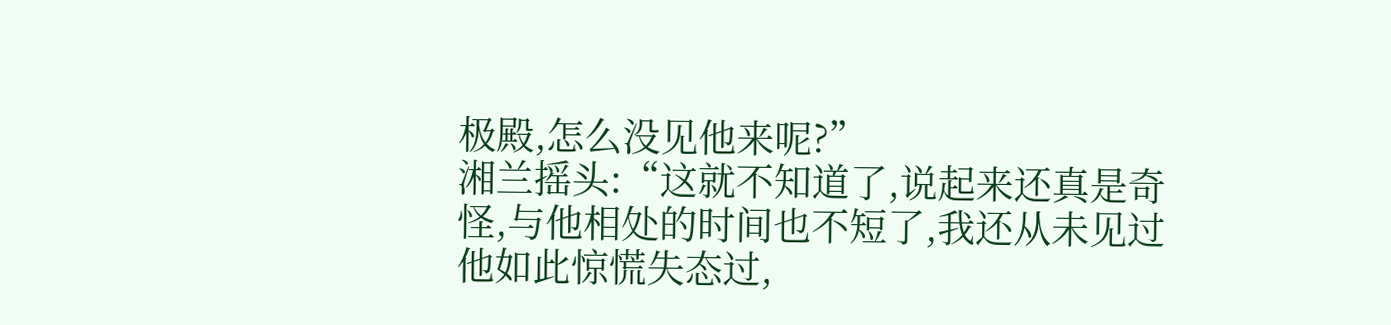极殿,怎么没见他来呢?”
湘兰摇头:“这就不知道了,说起来还真是奇怪,与他相处的时间也不短了,我还从未见过他如此惊慌失态过,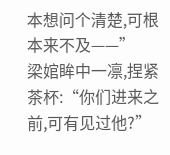本想问个清楚,可根本来不及——”
梁婠眸中一凛,捏紧茶杯:“你们进来之前,可有见过他?”